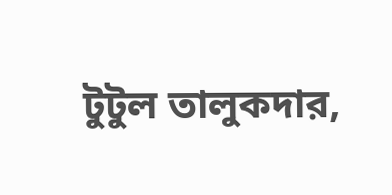টুটুল তালুকদার,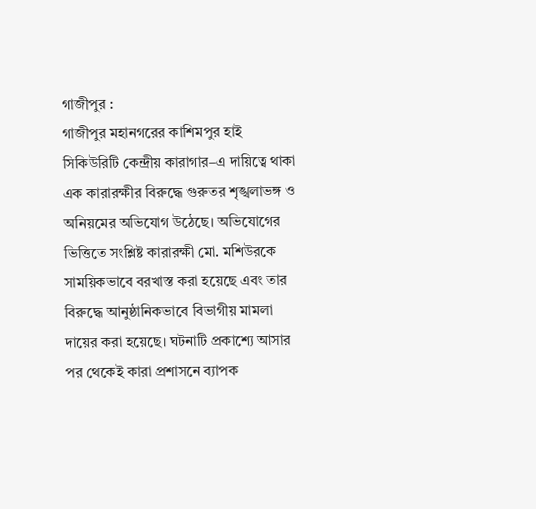গাজীপুর :
গাজীপুর মহানগরের কাশিমপুর হাই সিকিউরিটি কেন্দ্রীয় কারাগার–এ দায়িত্বে থাকা এক কারারক্ষীর বিরুদ্ধে গুরুতর শৃঙ্খলাভঙ্গ ও অনিয়মের অভিযোগ উঠেছে। অভিযোগের ভিত্তিতে সংশ্লিষ্ট কারারক্ষী মো. মশিউরকে সাময়িকভাবে বরখাস্ত করা হয়েছে এবং তার বিরুদ্ধে আনুষ্ঠানিকভাবে বিভাগীয় মামলা দায়ের করা হয়েছে। ঘটনাটি প্রকাশ্যে আসার পর থেকেই কারা প্রশাসনে ব্যাপক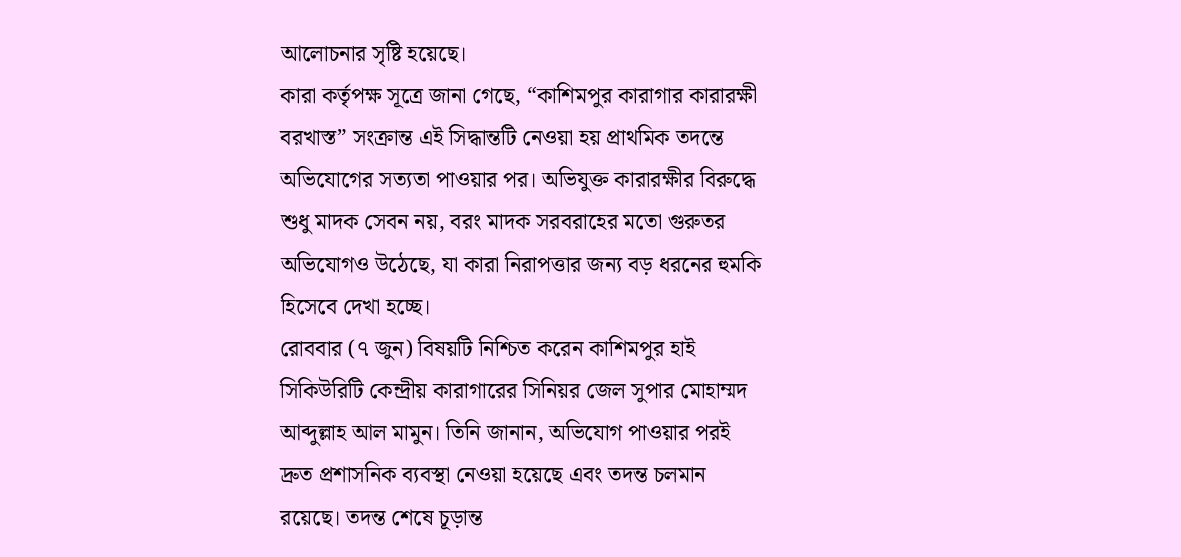আলোচনার সৃষ্টি হয়েছে।
কারা কর্তৃপক্ষ সূত্রে জানা গেছে, “কাশিমপুর কারাগার কারারক্ষী বরখাস্ত” সংক্রান্ত এই সিদ্ধান্তটি নেওয়া হয় প্রাথমিক তদন্তে অভিযোগের সত্যতা পাওয়ার পর। অভিযুক্ত কারারক্ষীর বিরুদ্ধে শুধু মাদক সেবন নয়, বরং মাদক সরবরাহের মতো গুরুতর অভিযোগও উঠেছে, যা কারা নিরাপত্তার জন্য বড় ধরনের হুমকি হিসেবে দেখা হচ্ছে।
রোববার (৭ জুন) বিষয়টি নিশ্চিত করেন কাশিমপুর হাই সিকিউরিটি কেন্দ্রীয় কারাগারের সিনিয়র জেল সুপার মোহাম্মদ আব্দুল্লাহ আল মামুন। তিনি জানান, অভিযোগ পাওয়ার পরই দ্রুত প্রশাসনিক ব্যবস্থা নেওয়া হয়েছে এবং তদন্ত চলমান রয়েছে। তদন্ত শেষে চূড়ান্ত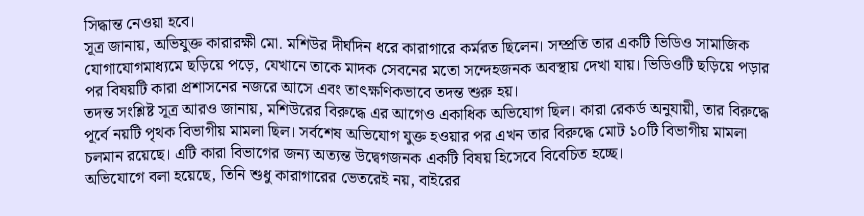সিদ্ধান্ত নেওয়া হবে।
সূত্র জানায়, অভিযুক্ত কারারক্ষী মো. মশিউর দীর্ঘদিন ধরে কারাগারে কর্মরত ছিলেন। সম্প্রতি তার একটি ভিডিও সামাজিক যোগাযোগমাধ্যমে ছড়িয়ে পড়ে, যেখানে তাকে মাদক সেবনের মতো সন্দেহজনক অবস্থায় দেখা যায়। ভিডিওটি ছড়িয়ে পড়ার পর বিষয়টি কারা প্রশাসনের নজরে আসে এবং তাৎক্ষণিকভাবে তদন্ত শুরু হয়।
তদন্ত সংশ্লিষ্ট সূত্র আরও জানায়, মশিউরের বিরুদ্ধে এর আগেও একাধিক অভিযোগ ছিল। কারা রেকর্ড অনুযায়ী, তার বিরুদ্ধে পূর্বে নয়টি পৃথক বিভাগীয় মামলা ছিল। সর্বশেষ অভিযোগ যুক্ত হওয়ার পর এখন তার বিরুদ্ধে মোট ১০টি বিভাগীয় মামলা চলমান রয়েছে। এটি কারা বিভাগের জন্য অত্যন্ত উদ্বেগজনক একটি বিষয় হিসেবে বিবেচিত হচ্ছে।
অভিযোগে বলা হয়েছে, তিনি শুধু কারাগারের ভেতরেই নয়, বাইরের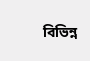বিভিন্ন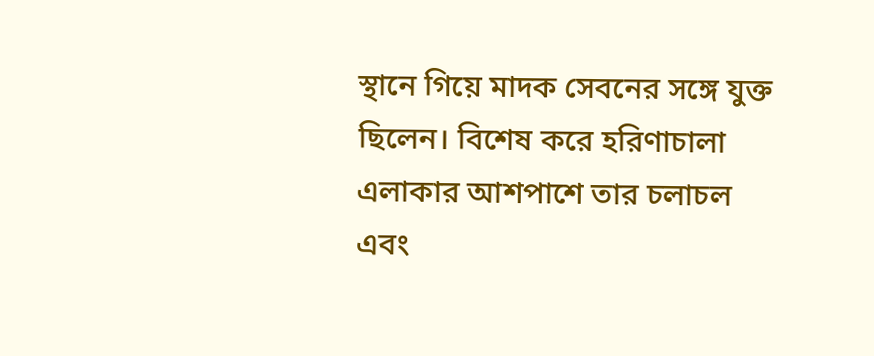স্থানে গিয়ে মাদক সেবনের সঙ্গে যুক্ত ছিলেন। বিশেষ করে হরিণাচালা এলাকার আশপাশে তার চলাচল এবং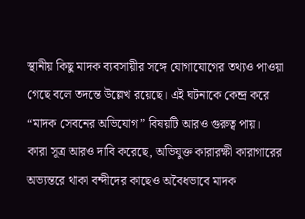স্থানীয় কিছু মাদক ব্যবসায়ীর সঙ্গে যোগাযোগের তথ্যও পাওয়া গেছে বলে তদন্তে উল্লেখ রয়েছে। এই ঘটনাকে কেন্দ্র করে “মাদক সেবনের অভিযোগ” বিষয়টি আরও গুরুত্ব পায়।
কারা সূত্র আরও দাবি করেছে, অভিযুক্ত কারারক্ষী কারাগারের অভ্যন্তরে থাকা বন্দীদের কাছেও অবৈধভাবে মাদক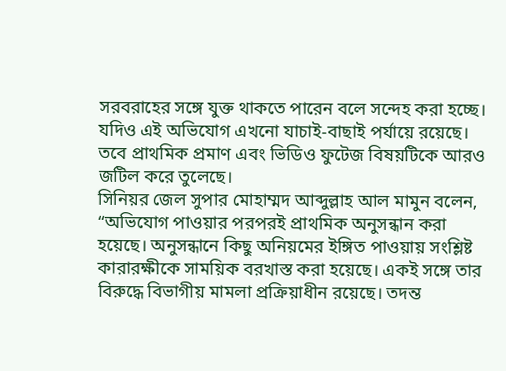সরবরাহের সঙ্গে যুক্ত থাকতে পারেন বলে সন্দেহ করা হচ্ছে। যদিও এই অভিযোগ এখনো যাচাই-বাছাই পর্যায়ে রয়েছে। তবে প্রাথমিক প্রমাণ এবং ভিডিও ফুটেজ বিষয়টিকে আরও জটিল করে তুলেছে।
সিনিয়র জেল সুপার মোহাম্মদ আব্দুল্লাহ আল মামুন বলেন,
“অভিযোগ পাওয়ার পরপরই প্রাথমিক অনুসন্ধান করা হয়েছে। অনুসন্ধানে কিছু অনিয়মের ইঙ্গিত পাওয়ায় সংশ্লিষ্ট কারারক্ষীকে সাময়িক বরখাস্ত করা হয়েছে। একই সঙ্গে তার বিরুদ্ধে বিভাগীয় মামলা প্রক্রিয়াধীন রয়েছে। তদন্ত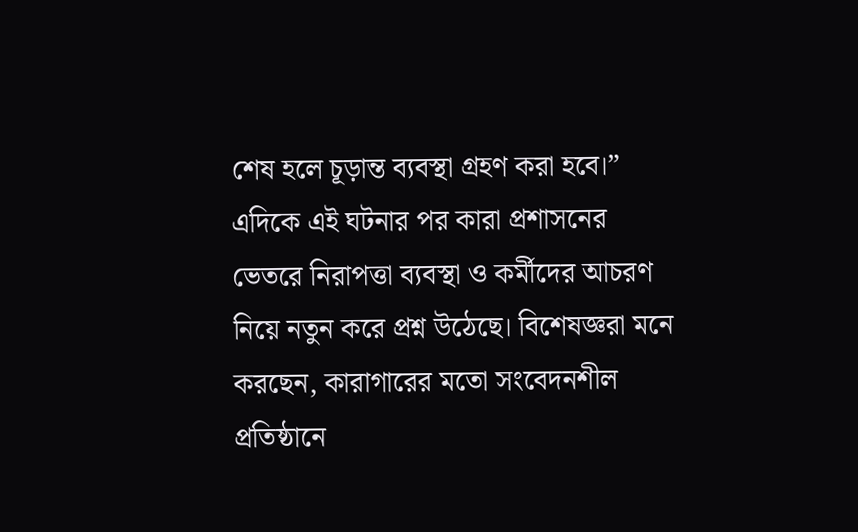শেষ হলে চূড়ান্ত ব্যবস্থা গ্রহণ করা হবে।”
এদিকে এই ঘটনার পর কারা প্রশাসনের ভেতরে নিরাপত্তা ব্যবস্থা ও কর্মীদের আচরণ নিয়ে নতুন করে প্রশ্ন উঠেছে। বিশেষজ্ঞরা মনে করছেন, কারাগারের মতো সংবেদনশীল প্রতিষ্ঠানে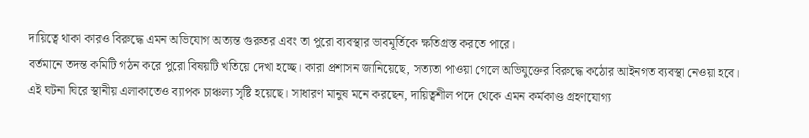দায়িত্বে থাকা কারও বিরুদ্ধে এমন অভিযোগ অত্যন্ত গুরুতর এবং তা পুরো ব্যবস্থার ভাবমূর্তিকে ক্ষতিগ্রস্ত করতে পারে।
বর্তমানে তদন্ত কমিটি গঠন করে পুরো বিষয়টি খতিয়ে দেখা হচ্ছে। কারা প্রশাসন জানিয়েছে, সত্যতা পাওয়া গেলে অভিযুক্তের বিরুদ্ধে কঠোর আইনগত ব্যবস্থা নেওয়া হবে।
এই ঘটনা ঘিরে স্থানীয় এলাকাতেও ব্যাপক চাঞ্চল্য সৃষ্টি হয়েছে। সাধারণ মানুষ মনে করছেন, দায়িত্বশীল পদে থেকে এমন কর্মকাণ্ড গ্রহণযোগ্য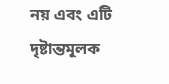নয় এবং এটি দৃষ্টান্তমূলক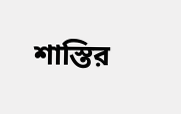শাস্তির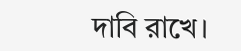দাবি রাখে।